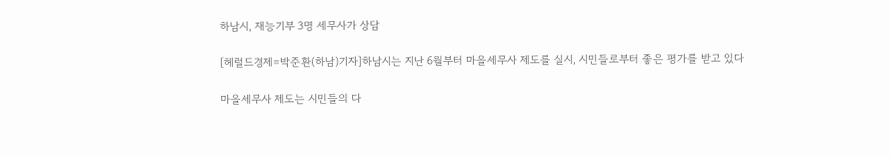하남시, 재능기부 3명 세무사가 상담

[헤럴드경제=박준환(하남)기자]하남시는 지난 6월부터 마을세무사 제도를 실시, 시민들로부터 좋은 평가를 받고 있다

마을세무사 제도는 시민들의 다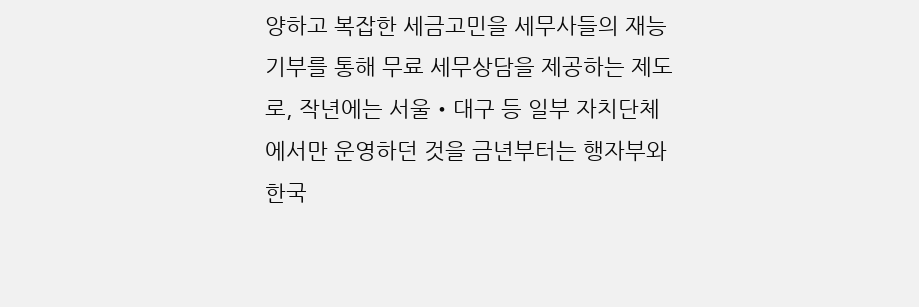양하고 복잡한 세금고민을 세무사들의 재능기부를 통해 무료 세무상담을 제공하는 제도로, 작년에는 서울‧대구 등 일부 자치단체에서만 운영하던 것을 금년부터는 행자부와 한국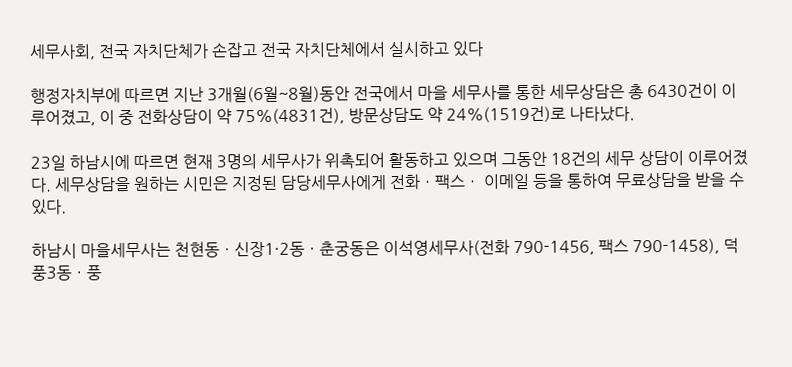세무사회, 전국 자치단체가 손잡고 전국 자치단체에서 실시하고 있다

행정자치부에 따르면 지난 3개월(6월~8월)동안 전국에서 마을 세무사를 통한 세무상담은 총 6430건이 이루어졌고, 이 중 전화상담이 약 75%(4831건), 방문상담도 약 24%(1519건)로 나타났다.

23일 하남시에 따르면 현재 3명의 세무사가 위촉되어 활동하고 있으며 그동안 18건의 세무 상담이 이루어졌다. 세무상담을 원하는 시민은 지정된 담당세무사에게 전화ㆍ팩스ㆍ 이메일 등을 통하여 무료상담을 받을 수 있다.

하남시 마을세무사는 천현동ㆍ신장1·2동ㆍ춘궁동은 이석영세무사(전화 790-1456, 팩스 790-1458), 덕풍3동ㆍ풍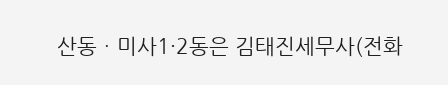산동ㆍ미사1·2동은 김태진세무사(전화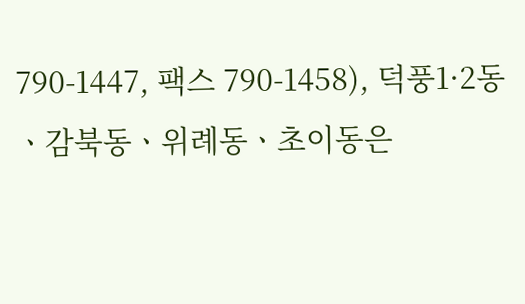790-1447, 팩스 790-1458), 덕풍1·2동ㆍ감북동ㆍ위례동ㆍ초이동은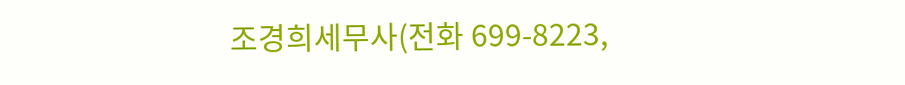조경희세무사(전화 699-8223,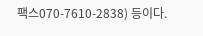팩스070-7610-2838) 등이다.